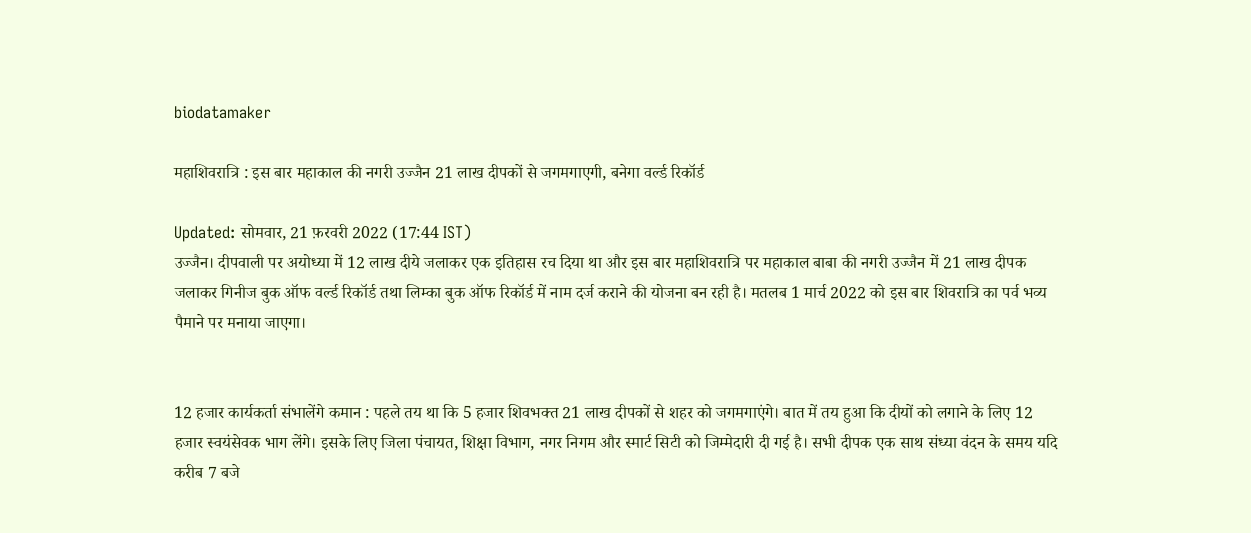biodatamaker

महाशिवरात्रि : इस बार महाकाल की नगरी उज्जैन 21 लाख दीपकों से जगमगाएगी, बनेगा वर्ल्ड रिकॉर्ड

Updated: सोमवार, 21 फ़रवरी 2022 (17:44 IST)
उज्जैन। दीपवाली पर अयोध्या में 12 लाख दीये जलाकर एक इतिहास रच दिया था और इस बार महाशिवरात्रि पर महाकाल बाबा की नगरी उज्जैन में 21 लाख दीपक जलाकर गिनीज बुक ऑफ वर्ल्ड रिकॉर्ड तथा लिम्का बुक ऑफ रिकॉर्ड में नाम दर्ज कराने की योजना बन रही है। मतलब 1 मार्च 2022 को इस बार शिवरात्रि का पर्व भव्य पैमाने पर मनाया जाएगा।


12 हजार कार्यकर्ता संभालेंगे कमान : पहले तय था कि 5 हजार शिवभक्त 21 लाख दीपकों से शहर को जगमगाएंगे। बात में तय हुआ कि दीयों को लगाने के लिए 12 हजार स्वयंसेवक भाग लेंगे। इसके लिए जिला पंचायत, शिक्षा विभाग, नगर निगम और स्मार्ट सिटी को जिम्मेदारी दी गई है। सभी दीपक एक साथ संध्या वंदन के समय यदि करीब 7 बजे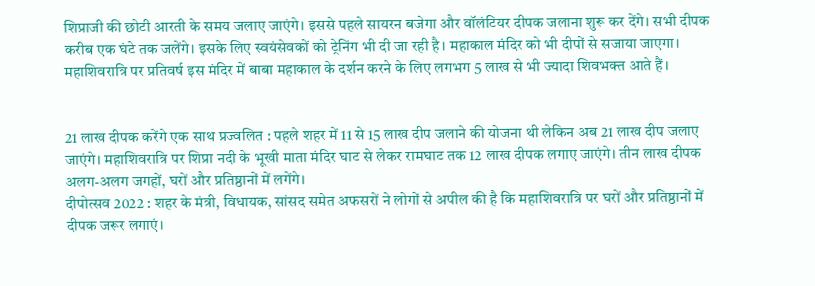शिप्राजी की छोटी आरती के समय जलाए जाएंगे। इससे पहले सायरन बजेगा और वॉलंटियर दीपक जलाना शुरू कर देंगे। सभी दीपक करीब एक घंटे तक जलेंगे। इसके लिए स्वयंसेवकों को ट्रेनिंग भी दी जा रही है। महाकाल मंदिर को भी दीपों से सजाया जाएगा। महाशिवरात्रि पर प्रतिवर्ष इस मंदिर में बाबा महाकाल के दर्शन करने के लिए लगभग 5 लाख से भी ज्यादा शिवभक्त आते हैं।


21 लाख दीपक करेंगे एक साथ प्रज्वलित : पहले शहर में 11 से 15 लाख दीप जलाने की योजना थी लेकिन अब 21 लाख दीप जलाए जाएंगे। महाशिवरात्रि पर शिप्रा नदी के भूखी माता मंदिर घाट से लेकर रामघाट तक 12 लाख दीपक लगाए जाएंगे। तीन लाख दीपक अलग-अलग जगहों, घरों और प्रतिष्ठानों में लगेंगे।
दीपोत्सव 2022 : शहर के मंत्री, विधायक, सांसद समेत अफसरों ने लोगों से अपील की है कि महाशिवरात्रि पर घरों और प्रतिष्ठानों में दीपक जरूर लगाएं।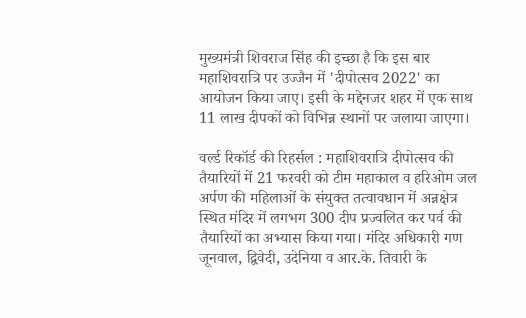मुख्‍यमंत्री शिवराज सिंह की इच्छा है कि इस बार महाशिवरात्रि पर उज्जैन में 'दीपोत्सव 2022' का आयोजन किया जाए। इसी के मद्देनजर शहर में एक साथ 11 लाख दीपकों को विभिन्न स्थानों पर जलाया जाएगा।

वर्ल्ड रिकॉर्ड की रिहर्सल : महाशिवरात्रि दीपोत्सव की तैयारियों में 21 फरवरी को टीम महाकाल व हरिओम जल अर्पण की महिलाओं के संयुक्त तत्वावधान में अन्नक्षेत्र स्थित मंदिर में लगभग 300 दीप प्रज्वलित कर पर्व की तैयारियों का अभ्यास किया गया। मंदिर अधिकारी गण जूनवाल, द्विवेदी, उदेनिया व आर.के. तिवारी के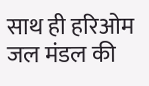साथ ही हरिओम जल मंडल की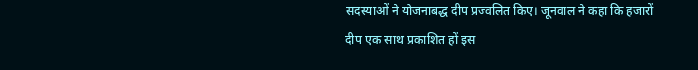सदस्याओं ने योजनाबद्ध दीप प्रज्वलित किए। जूनवाल ने कहा कि हजारों दीप एक साथ प्रकाशित हों इस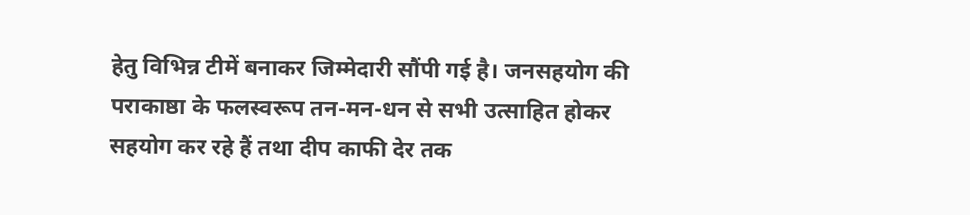हेतु विभिन्न टीमें बनाकर जिम्मेदारी सौंपी गई है। जनसहयोग की पराकाष्ठा के फलस्वरूप तन-मन-धन से सभी उत्साहित होकर सहयोग कर रहे हैं तथा दीप काफी देर तक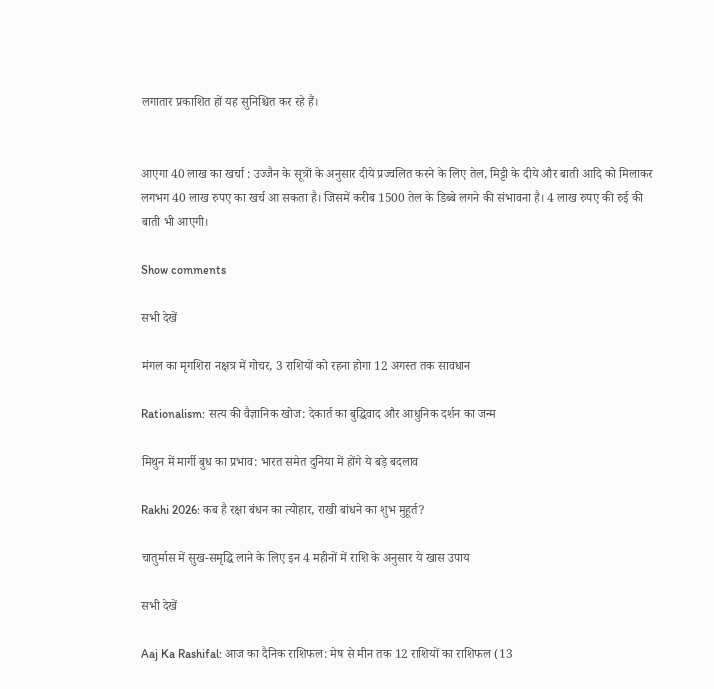लगातार प्रकाशित हों यह सुनिश्चित कर रहे हैं।


आएगा 40 लाख का खर्चा : उज्जैन के सूत्रों के अनुसार दीये प्रज्वलित करने के लिए तेल, मिट्टी के दीये और बाती आदि को मिलाकर लगभग 40 लाख रुपए का खर्च आ सकता है। जिसमें करीब 1500 तेल के डिब्बे लगने की संभावना है। 4 लाख रुपए की रुई की बाती भी आएगी।

Show comments

सभी देखें

मंगल का मृगशिरा नक्षत्र में गोचर, 3 राशियों को रहना होगा 12 अगस्त तक सावधान

Rationalism: सत्य की वैज्ञानिक खोज: देकार्त का बुद्धिवाद और आधुनिक दर्शन का जन्म

मिथुन में मार्गी बुध का प्रभाव: भारत समेत दुनिया में होंगे ये बड़े बदलाव

Rakhi 2026: कब है रक्षा बंधन का त्योहार, राखी बांधने का शुभ मुहूर्त?

चातुर्मास में सुख-समृद्धि लाने के लिए इन 4 महीनों में राशि के अनुसार ये खास उपाय

सभी देखें

Aaj Ka Rashifal: आज का दैनिक राशिफल: मेष से मीन तक 12 राशियों का राशिफल (13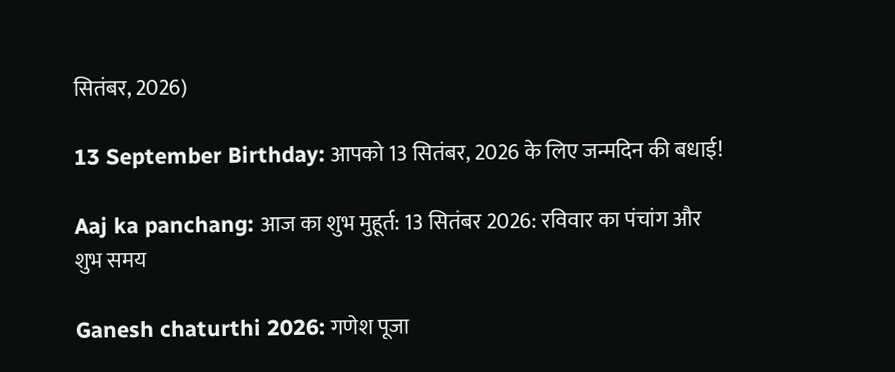सितंबर, 2026)

13 September Birthday: आपको 13 सितंबर, 2026 के लिए जन्मदिन की बधाई!

Aaj ka panchang: आज का शुभ मुहूर्त: 13 सितंबर 2026: रविवार का पंचांग और शुभ समय

Ganesh chaturthi 2026: गणेश पूजा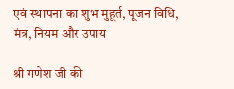एवं स्थापना का शुभ मुहूर्त, पूजन विधि, मंत्र, नियम और उपाय

श्री गणेश जी की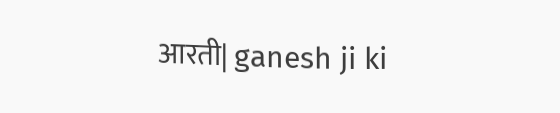आरती| ganesh ji ki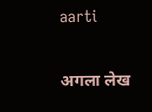aarti

अगला लेख